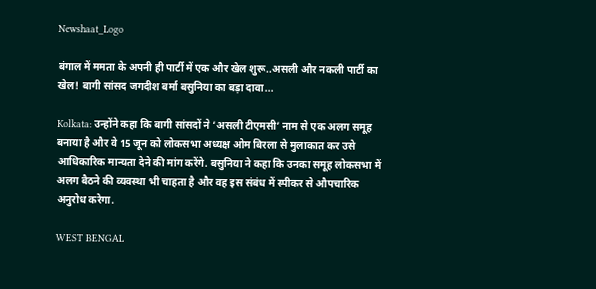Newshaat_Logo

बंगाल में ममता के अपनी ही पार्टी में एक और खेल शुरू..असली और नकली पार्टी का खेल! बागी सांसद जगदीश बर्मा बसुनिया का बड़ा दावा...

Kolkata: उन्होंने कहा कि बागी सांसदों ने ‘असली टीएमसी’ नाम से एक अलग समूह बनाया है और वे 15 जून को लोकसभा अध्यक्ष ओम बिरला से मुलाकात कर उसे आधिकारिक मान्यता देने की मांग करेंगे. बसुनिया ने कहा कि उनका समूह लोकसभा में अलग बैठने की व्यवस्था भी चाहता है और वह इस संबंध में स्पीकर से औपचारिक अनुरोध करेगा.

WEST BENGAL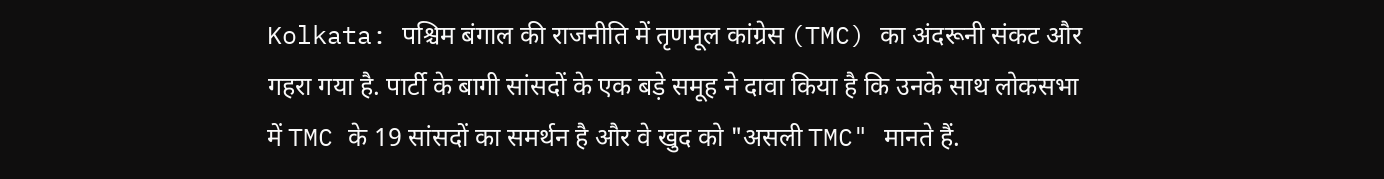Kolkata: पश्चिम बंगाल की राजनीति में तृणमूल कांग्रेस (TMC) का अंदरूनी संकट और गहरा गया है. पार्टी के बागी सांसदों के एक बड़े समूह ने दावा किया है कि उनके साथ लोकसभा में TMC के 19 सांसदों का समर्थन है और वे खुद को "असली TMC" मानते हैं.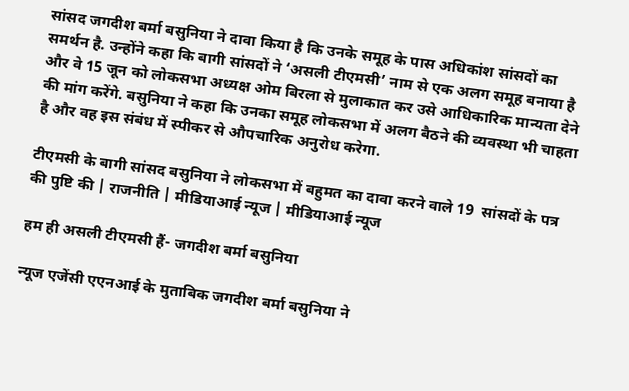सांसद जगदीश बर्मा बसुनिया ने दावा किया है कि उनके समूह के पास अधिकांश सांसदों का समर्थन है. उन्होंने कहा कि बागी सांसदों ने ‘असली टीएमसी’ नाम से एक अलग समूह बनाया है और वे 15 जून को लोकसभा अध्यक्ष ओम बिरला से मुलाकात कर उसे आधिकारिक मान्यता देने की मांग करेंगे. बसुनिया ने कहा कि उनका समूह लोकसभा में अलग बैठने की व्यवस्था भी चाहता है और वह इस संबंध में स्पीकर से औपचारिक अनुरोध करेगा.

टीएमसी के बागी सांसद बसुनिया ने लोकसभा में बहुमत का दावा करने वाले 19  सांसदों के पत्र की पुष्टि की | राजनीति | मीडियाआई न्यूज | मीडियाआई न्यूज

हम ही असली टीएमसी हैं- जगदीश बर्मा बसुनिया

न्यूज एजेंसी एएनआई के मुताबिक जगदीश बर्मा बसुनिया ने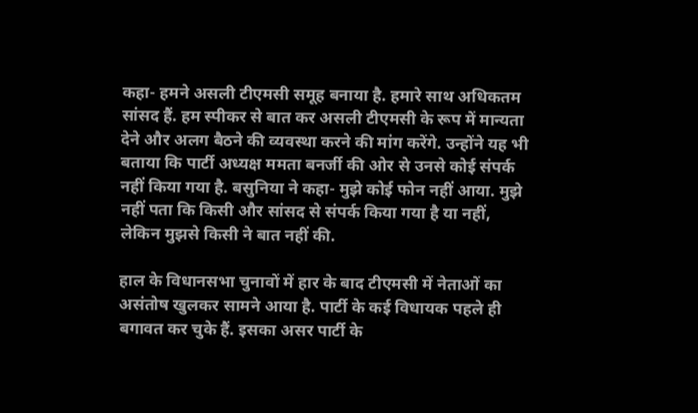कहा- हमने असली टीएमसी समूह बनाया है. हमारे साथ अधिकतम सांसद हैं. हम स्पीकर से बात कर असली टीएमसी के रूप में मान्यता देने और अलग बैठने की व्यवस्था करने की मांग करेंगे. उन्होंने यह भी बताया कि पार्टी अध्यक्ष ममता बनर्जी की ओर से उनसे कोई संपर्क नहीं किया गया है. बसुनिया ने कहा- मुझे कोई फोन नहीं आया. मुझे नहीं पता कि किसी और सांसद से संपर्क किया गया है या नहीं, लेकिन मुझसे किसी ने बात नहीं की.

हाल के विधानसभा चुनावों में हार के बाद टीएमसी में नेताओं का असंतोष खुलकर सामने आया है. पार्टी के कई विधायक पहले ही बगावत कर चुके हैं. इसका असर पार्टी के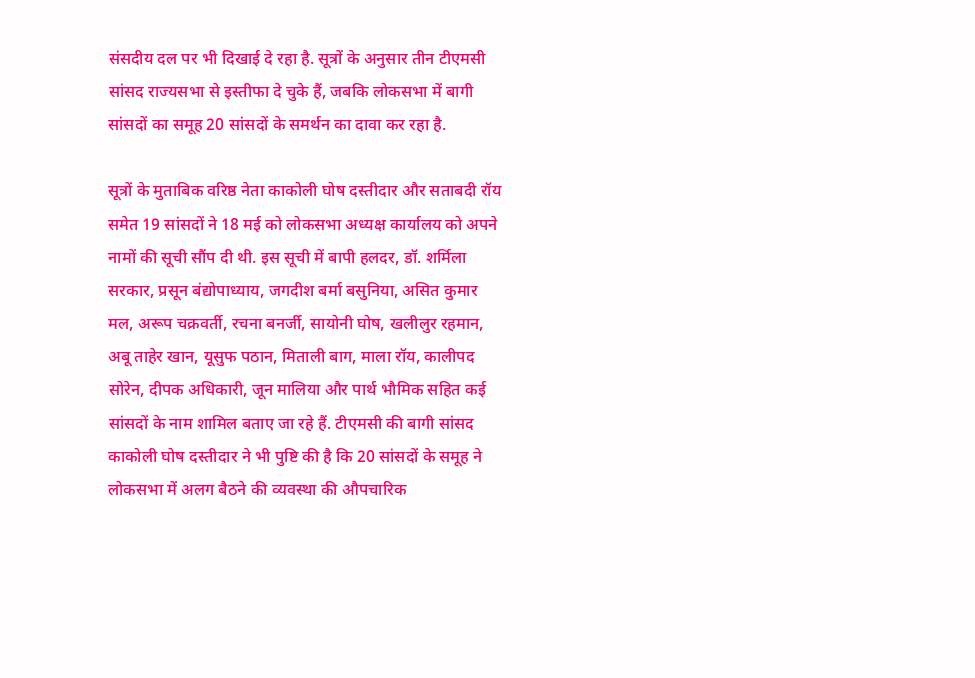संसदीय दल पर भी दिखाई दे रहा है. सूत्रों के अनुसार तीन टीएमसी सांसद राज्यसभा से इस्तीफा दे चुके हैं, जबकि लोकसभा में बागी सांसदों का समूह 20 सांसदों के समर्थन का दावा कर रहा है.

सूत्रों के मुताबिक वरिष्ठ नेता काकोली घोष दस्तीदार और सताबदी रॉय समेत 19 सांसदों ने 18 मई को लोकसभा अध्यक्ष कार्यालय को अपने नामों की सूची सौंप दी थी. इस सूची में बापी हलदर, डॉ. शर्मिला सरकार, प्रसून बंद्योपाध्याय, जगदीश बर्मा बसुनिया, असित कुमार मल, अरूप चक्रवर्ती, रचना बनर्जी, सायोनी घोष, खलीलुर रहमान, अबू ताहेर खान, यूसुफ पठान, मिताली बाग, माला रॉय, कालीपद सोरेन, दीपक अधिकारी, जून मालिया और पार्थ भौमिक सहित कई सांसदों के नाम शामिल बताए जा रहे हैं. टीएमसी की बागी सांसद काकोली घोष दस्तीदार ने भी पुष्टि की है कि 20 सांसदों के समूह ने लोकसभा में अलग बैठने की व्यवस्था की औपचारिक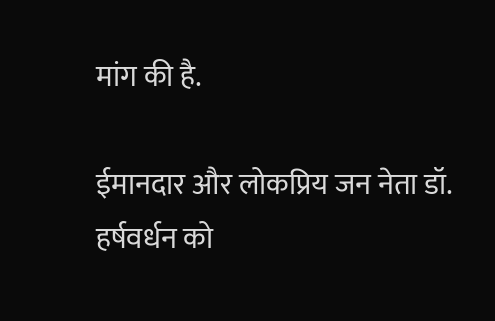मांग की है.

ईमानदार और लोकप्रिय जन नेता डॉ. हर्षवर्धन को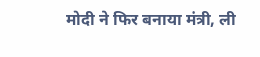मोदी ने फिर बनाया मंत्री, ली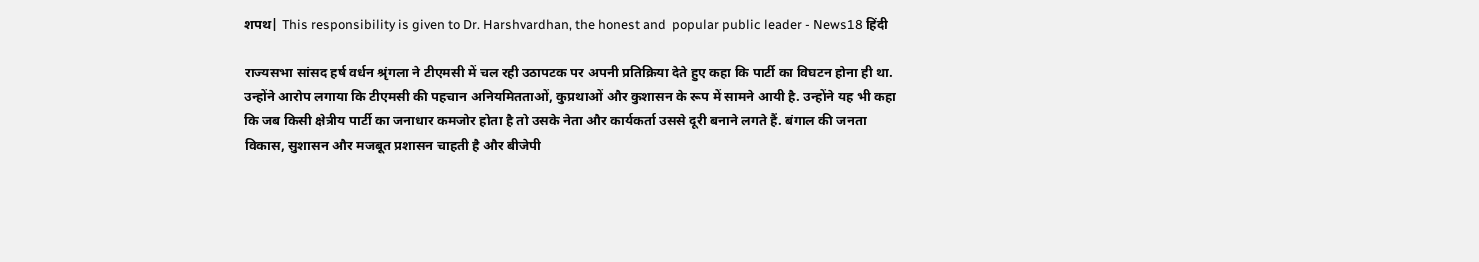शपथ| This responsibility is given to Dr. Harshvardhan, the honest and  popular public leader - News18 हिंदी

राज्यसभा सांसद हर्ष वर्धन श्रृंगला ने टीएमसी में चल रही उठापटक पर अपनी प्रतिक्रिया देते हुए कहा कि पार्टी का विघटन होना ही था. उन्होंने आरोप लगाया कि टीएमसी की पहचान अनियमितताओं, कुप्रथाओं और कुशासन के रूप में सामने आयी है. उन्होंने यह भी कहा कि जब किसी क्षेत्रीय पार्टी का जनाधार कमजोर होता है तो उसके नेता और कार्यकर्ता उससे दूरी बनाने लगते हैं. बंगाल की जनता विकास, सुशासन और मजबूत प्रशासन चाहती है और बीजेपी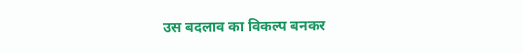उस बदलाव का विकल्प बनकर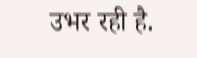उभर रही है.